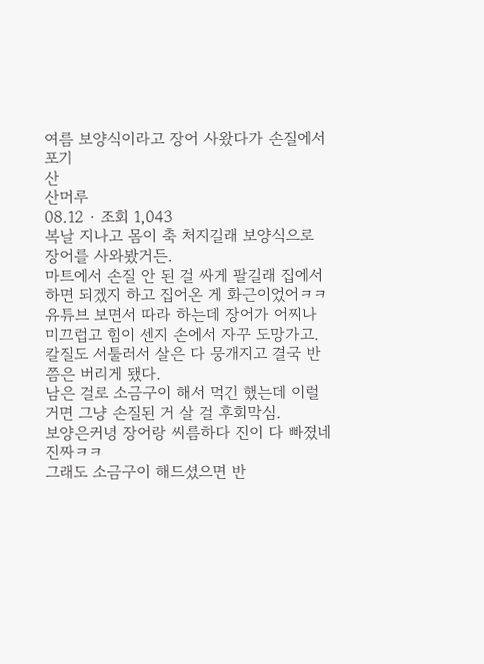여름 보양식이라고 장어 사왔다가 손질에서 포기
산
산머루
08.12 · 조회 1,043
복날 지나고 몸이 축 처지길래 보양식으로 장어를 사와봤거든.
마트에서 손질 안 된 걸 싸게 팔길래 집에서 하면 되겠지 하고 집어온 게 화근이었어ㅋㅋ
유튜브 보면서 따라 하는데 장어가 어찌나 미끄럽고 힘이 센지 손에서 자꾸 도망가고.
칼질도 서툴러서 살은 다 뭉개지고 결국 반쯤은 버리게 됐다.
남은 걸로 소금구이 해서 먹긴 했는데 이럴 거면 그냥 손질된 거 살 걸 후회막심.
보양은커녕 장어랑 씨름하다 진이 다 빠졌네 진짜ㅋㅋ
그래도 소금구이 해드셨으면 반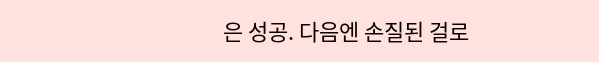은 성공. 다음엔 손질된 걸로